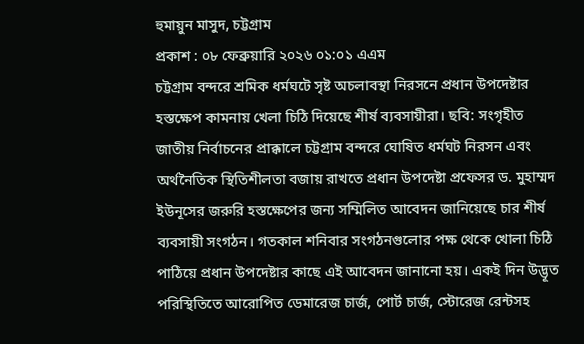হুমায়ুন মাসুদ, চট্টগ্রাম
প্রকাশ : ০৮ ফেব্রুয়ারি ২০২৬ ০১:০১ এএম
চট্টগ্রাম বন্দরে শ্রমিক ধর্মঘটে সৃষ্ট অচলাবস্থা নিরসনে প্রধান উপদেষ্টার হস্তক্ষেপ কামনায় খেলা চিঠি দিয়েছে শীর্ষ ব্যবসায়ীরা। ছবি: সংগৃহীত
জাতীয় নির্বাচনের প্রাক্কালে চট্টগ্রাম বন্দরে ঘোষিত ধর্মঘট নিরসন এবং অর্থনৈতিক স্থিতিশীলতা বজায় রাখতে প্রধান উপদেষ্টা প্রফেসর ড. মুহাম্মদ ইউনূসের জরুরি হস্তক্ষেপের জন্য সম্মিলিত আবেদন জানিয়েছে চার শীর্ষ ব্যবসায়ী সংগঠন। গতকাল শনিবার সংগঠনগুলোর পক্ষ থেকে খোলা চিঠি পাঠিয়ে প্রধান উপদেষ্টার কাছে এই আবেদন জানানো হয়। একই দিন উদ্ভূত পরিস্থিতিতে আরোপিত ডেমারেজ চার্জ, পোর্ট চার্জ, স্টোরেজ রেন্টসহ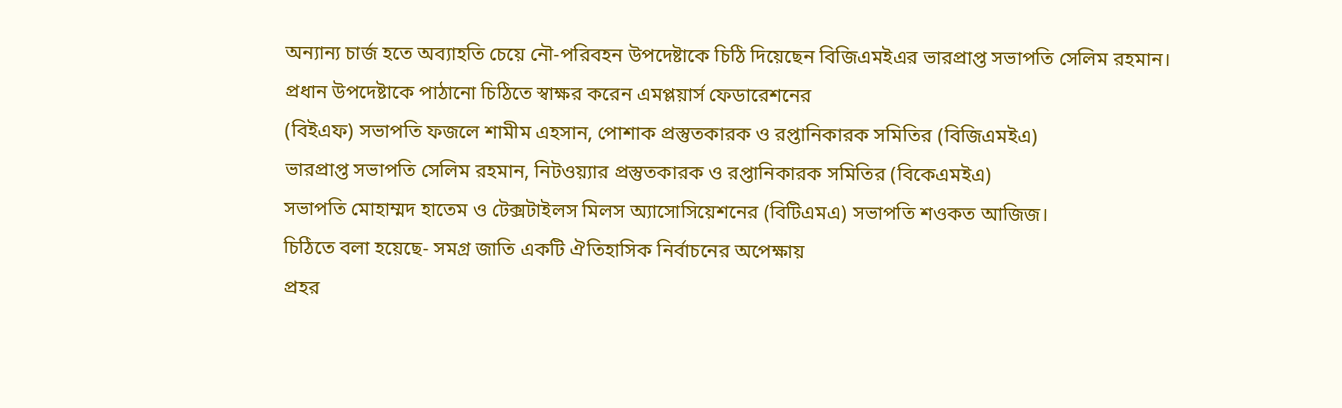অন্যান্য চার্জ হতে অব্যাহতি চেয়ে নৌ-পরিবহন উপদেষ্টাকে চিঠি দিয়েছেন বিজিএমইএর ভারপ্রাপ্ত সভাপতি সেলিম রহমান।
প্রধান উপদেষ্টাকে পাঠানো চিঠিতে স্বাক্ষর করেন এমপ্লয়ার্স ফেডারেশনের
(বিইএফ) সভাপতি ফজলে শামীম এহসান, পোশাক প্রস্তুতকারক ও রপ্তানিকারক সমিতির (বিজিএমইএ)
ভারপ্রাপ্ত সভাপতি সেলিম রহমান, নিটওয়্যার প্রস্তুতকারক ও রপ্তানিকারক সমিতির (বিকেএমইএ)
সভাপতি মোহাম্মদ হাতেম ও টেক্সটাইলস মিলস অ্যাসোসিয়েশনের (বিটিএমএ) সভাপতি শওকত আজিজ।
চিঠিতে বলা হয়েছে- সমগ্র জাতি একটি ঐতিহাসিক নির্বাচনের অপেক্ষায়
প্রহর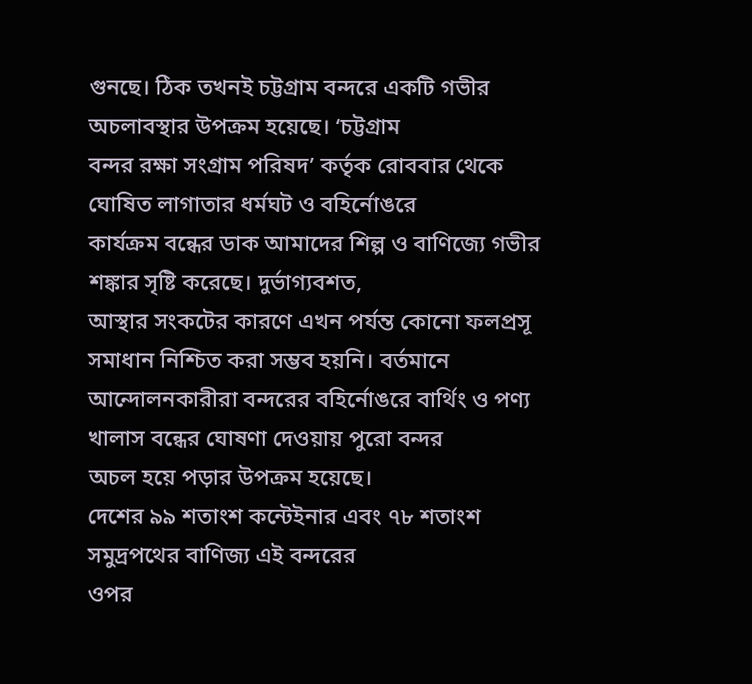গুনছে। ঠিক তখনই চট্টগ্রাম বন্দরে একটি গভীর অচলাবস্থার উপক্রম হয়েছে। ‘চট্টগ্রাম
বন্দর রক্ষা সংগ্রাম পরিষদ’ কর্তৃক রোববার থেকে ঘোষিত লাগাতার ধর্মঘট ও বহির্নোঙরে
কার্যক্রম বন্ধের ডাক আমাদের শিল্প ও বাণিজ্যে গভীর শঙ্কার সৃষ্টি করেছে। দুর্ভাগ্যবশত,
আস্থার সংকটের কারণে এখন পর্যন্ত কোনো ফলপ্রসূ সমাধান নিশ্চিত করা সম্ভব হয়নি। বর্তমানে
আন্দোলনকারীরা বন্দরের বহির্নোঙরে বার্থিং ও পণ্য খালাস বন্ধের ঘোষণা দেওয়ায় পুরো বন্দর
অচল হয়ে পড়ার উপক্রম হয়েছে।
দেশের ৯৯ শতাংশ কন্টেইনার এবং ৭৮ শতাংশ সমুদ্রপথের বাণিজ্য এই বন্দরের
ওপর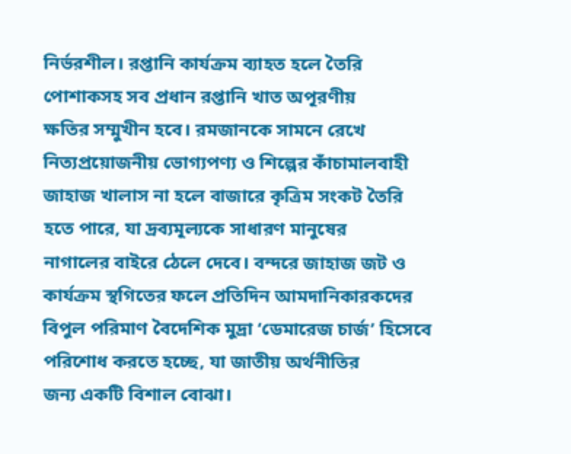নির্ভরশীল। রপ্তানি কার্যক্রম ব্যাহত হলে তৈরি পোশাকসহ সব প্রধান রপ্তানি খাত অপূরণীয়
ক্ষতির সম্মুখীন হবে। রমজানকে সামনে রেখে নিত্যপ্রয়োজনীয় ভোগ্যপণ্য ও শিল্পের কাঁচামালবাহী
জাহাজ খালাস না হলে বাজারে কৃত্রিম সংকট তৈরি হতে পারে, যা দ্রব্যমূল্যকে সাধারণ মানুষের
নাগালের বাইরে ঠেলে দেবে। বন্দরে জাহাজ জট ও কার্যক্রম স্থগিতের ফলে প্রতিদিন আমদানিকারকদের
বিপুল পরিমাণ বৈদেশিক মুদ্রা ‘ডেমারেজ চার্জ’ হিসেবে পরিশোধ করতে হচ্ছে, যা জাতীয় অর্থনীতির
জন্য একটি বিশাল বোঝা।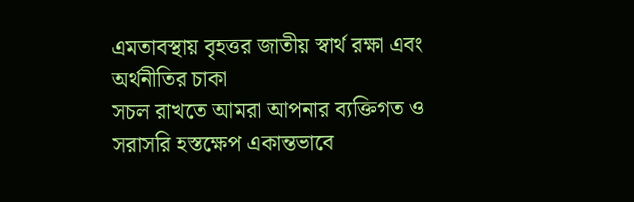এমতাবস্থায় বৃহত্তর জাতীয় স্বার্থ রক্ষা এবং অর্থনীতির চাকা
সচল রাখতে আমরা আপনার ব্যক্তিগত ও সরাসরি হস্তক্ষেপ একান্তভাবে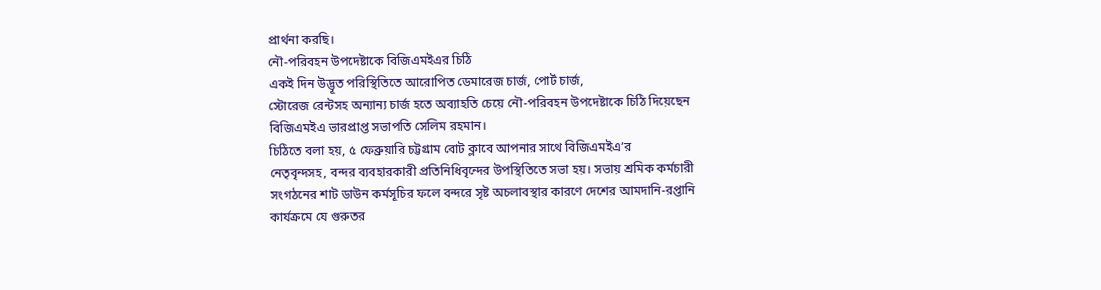প্রার্থনা করছি।
নৌ-পরিবহন উপদেষ্টাকে বিজিএমইএর চিঠি
একই দিন উদ্ভূত পরিস্থিতিতে আরোপিত ডেমারেজ চার্জ, পোর্ট চার্জ,
স্টোরেজ রেন্টসহ অন্যান্য চার্জ হতে অব্যাহতি চেয়ে নৌ-পরিবহন উপদেষ্টাকে চিঠি দিয়েছেন
বিজিএমইএ ভারপ্রাপ্ত সভাপতি সেলিম রহমান।
চিঠিতে বলা হয়, ৫ ফেব্রুয়ারি চট্টগ্রাম বোট ক্লাবে আপনার সাথে বিজিএমইএ’র
নেতৃবৃন্দসহ, বন্দর ব্যবহারকারী প্রতিনিধিবৃন্দের উপস্থিতিতে সভা হয়। সভায় শ্রমিক কর্মচারী
সংগঠনের শাট ডাউন কর্মসূচির ফলে বন্দরে সৃষ্ট অচলাবস্থার কারণে দেশের আমদানি-রপ্তানি
কার্যক্রমে যে গুরুতর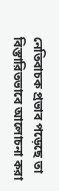নেতিবাচক প্রভাব পড়েছে তা বিস্তারিতভাবে আলোচনা করা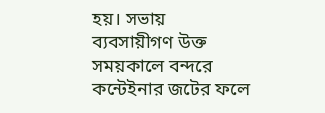হয়। সভায়
ব্যবসায়ীগণ উক্ত সময়কালে বন্দরে কন্টেইনার জটের ফলে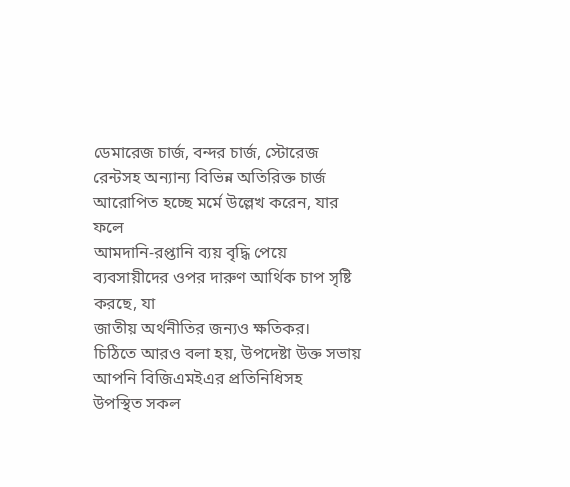ডেমারেজ চার্জ, বন্দর চার্জ, স্টোরেজ
রেন্টসহ অন্যান্য বিভিন্ন অতিরিক্ত চার্জ আরোপিত হচ্ছে মর্মে উল্লেখ করেন, যার ফলে
আমদানি-রপ্তানি ব্যয় বৃদ্ধি পেয়ে ব্যবসায়ীদের ওপর দারুণ আর্থিক চাপ সৃষ্টি করছে, যা
জাতীয় অর্থনীতির জন্যও ক্ষতিকর।
চিঠিতে আরও বলা হয়, উপদেষ্টা উক্ত সভায় আপনি বিজিএমইএর প্রতিনিধিসহ
উপস্থিত সকল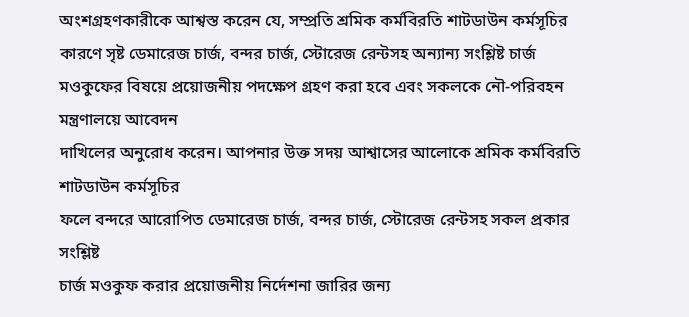অংশগ্রহণকারীকে আশ্বস্ত করেন যে, সম্প্রতি শ্রমিক কর্মবিরতি শাটডাউন কর্মসূচির
কারণে সৃষ্ট ডেমারেজ চার্জ, বন্দর চার্জ, স্টোরেজ রেন্টসহ অন্যান্য সংশ্লিষ্ট চার্জ
মওকুফের বিষয়ে প্রয়োজনীয় পদক্ষেপ গ্রহণ করা হবে এবং সকলকে নৌ-পরিবহন মন্ত্রণালয়ে আবেদন
দাখিলের অনুরোধ করেন। আপনার উক্ত সদয় আশ্বাসের আলোকে শ্রমিক কর্মবিরতি শাটডাউন কর্মসূচির
ফলে বন্দরে আরোপিত ডেমারেজ চার্জ, বন্দর চার্জ, স্টোরেজ রেন্টসহ সকল প্রকার সংশ্লিষ্ট
চার্জ মওকুফ করার প্রয়োজনীয় নির্দেশনা জারির জন্য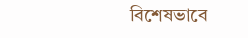বিশেষভাবে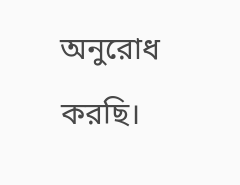অনুরোধ করছি।